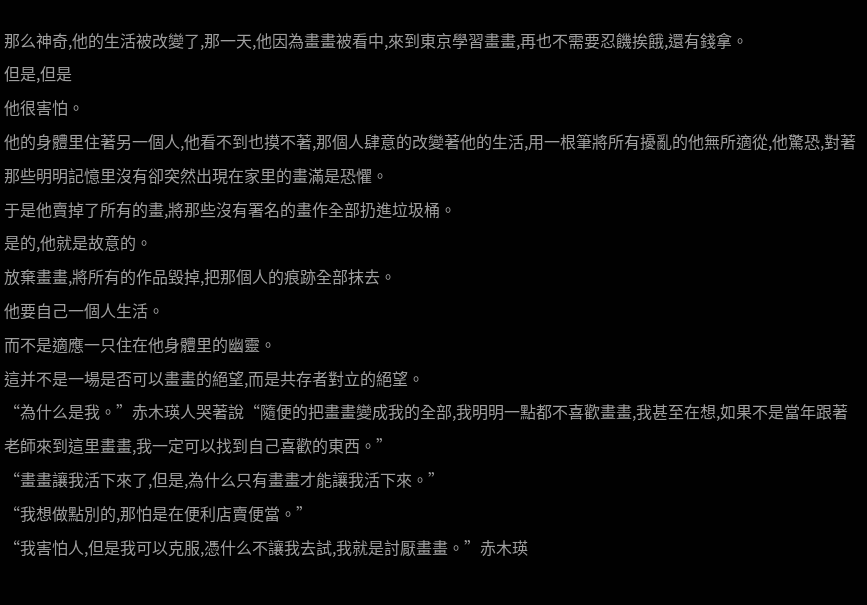那么神奇,他的生活被改變了,那一天,他因為畫畫被看中,來到東京學習畫畫,再也不需要忍饑挨餓,還有錢拿。
但是,但是
他很害怕。
他的身體里住著另一個人,他看不到也摸不著,那個人肆意的改變著他的生活,用一根筆將所有擾亂的他無所適從,他驚恐,對著那些明明記憶里沒有卻突然出現在家里的畫滿是恐懼。
于是他賣掉了所有的畫,將那些沒有署名的畫作全部扔進垃圾桶。
是的,他就是故意的。
放棄畫畫,將所有的作品毀掉,把那個人的痕跡全部抹去。
他要自己一個人生活。
而不是適應一只住在他身體里的幽靈。
這并不是一場是否可以畫畫的絕望,而是共存者對立的絕望。
“為什么是我。”赤木瑛人哭著說“隨便的把畫畫變成我的全部,我明明一點都不喜歡畫畫,我甚至在想,如果不是當年跟著老師來到這里畫畫,我一定可以找到自己喜歡的東西。”
“畫畫讓我活下來了,但是,為什么只有畫畫才能讓我活下來。”
“我想做點別的,那怕是在便利店賣便當。”
“我害怕人,但是我可以克服,憑什么不讓我去試,我就是討厭畫畫。”赤木瑛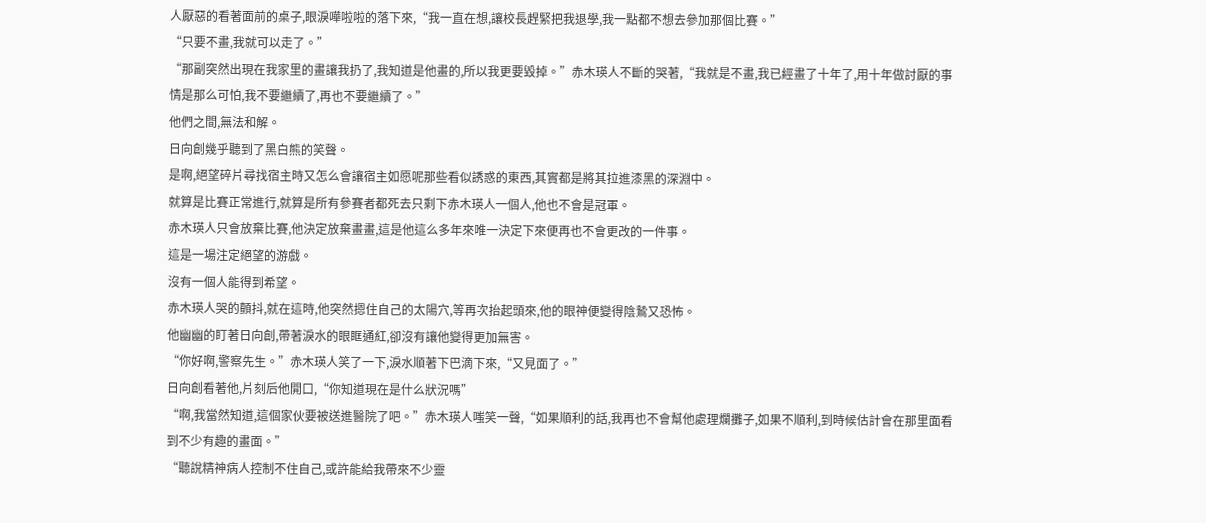人厭惡的看著面前的桌子,眼淚嘩啦啦的落下來,“我一直在想,讓校長趕緊把我退學,我一點都不想去參加那個比賽。”
“只要不畫,我就可以走了。”
“那副突然出現在我家里的畫讓我扔了,我知道是他畫的,所以我更要毀掉。”赤木瑛人不斷的哭著,“我就是不畫,我已經畫了十年了,用十年做討厭的事情是那么可怕,我不要繼續了,再也不要繼續了。”
他們之間,無法和解。
日向創幾乎聽到了黑白熊的笑聲。
是啊,絕望碎片尋找宿主時又怎么會讓宿主如愿呢那些看似誘惑的東西,其實都是將其拉進漆黑的深淵中。
就算是比賽正常進行,就算是所有參賽者都死去只剩下赤木瑛人一個人,他也不會是冠軍。
赤木瑛人只會放棄比賽,他決定放棄畫畫,這是他這么多年來唯一決定下來便再也不會更改的一件事。
這是一場注定絕望的游戲。
沒有一個人能得到希望。
赤木瑛人哭的顫抖,就在這時,他突然摁住自己的太陽穴,等再次抬起頭來,他的眼神便變得陰鷙又恐怖。
他幽幽的盯著日向創,帶著淚水的眼眶通紅,卻沒有讓他變得更加無害。
“你好啊,警察先生。”赤木瑛人笑了一下,淚水順著下巴滴下來,“又見面了。”
日向創看著他,片刻后他開口,“你知道現在是什么狀況嗎”
“啊,我當然知道,這個家伙要被送進醫院了吧。”赤木瑛人嗤笑一聲,“如果順利的話,我再也不會幫他處理爛攤子,如果不順利,到時候估計會在那里面看到不少有趣的畫面。”
“聽說精神病人控制不住自己,或許能給我帶來不少靈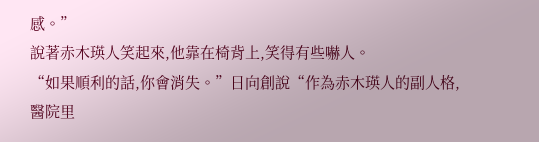感。”
說著赤木瑛人笑起來,他靠在椅背上,笑得有些嚇人。
“如果順利的話,你會消失。”日向創說“作為赤木瑛人的副人格,醫院里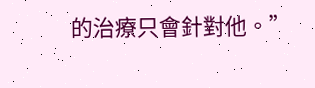的治療只會針對他。”